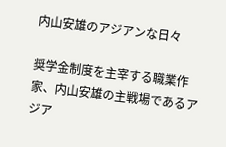内山安雄のアジアンな日々

奨学金制度を主宰する職業作家、内山安雄の主戦場であるアジア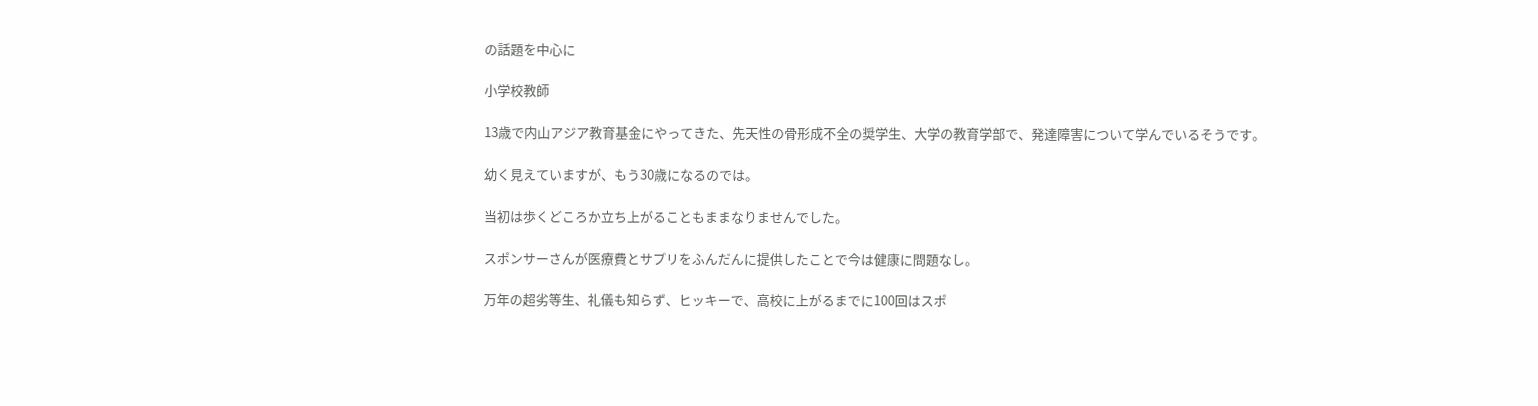の話題を中心に

小学校教師

13歳で内山アジア教育基金にやってきた、先天性の骨形成不全の奨学生、大学の教育学部で、発達障害について学んでいるそうです。

幼く見えていますが、もう30歳になるのでは。

当初は歩くどころか立ち上がることもままなりませんでした。

スポンサーさんが医療費とサプリをふんだんに提供したことで今は健康に問題なし。

万年の超劣等生、礼儀も知らず、ヒッキーで、高校に上がるまでに100回はスポ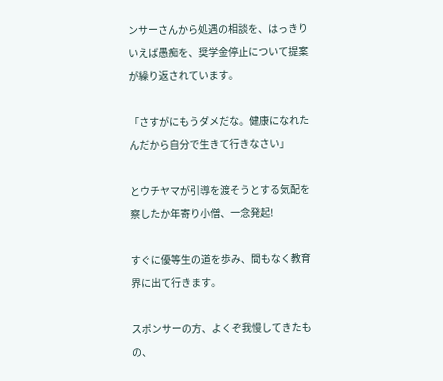ンサーさんから処遇の相談を、はっきりいえば愚痴を、奨学金停止について提案が繰り返されています。

「さすがにもうダメだな。健康になれたんだから自分で生きて行きなさい」

とウチヤマが引導を渡そうとする気配を察したか年寄り小僧、一念発起!

すぐに優等生の道を歩み、間もなく教育界に出て行きます。

スポンサーの方、よくぞ我慢してきたもの、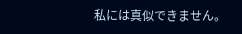私には真似できません。